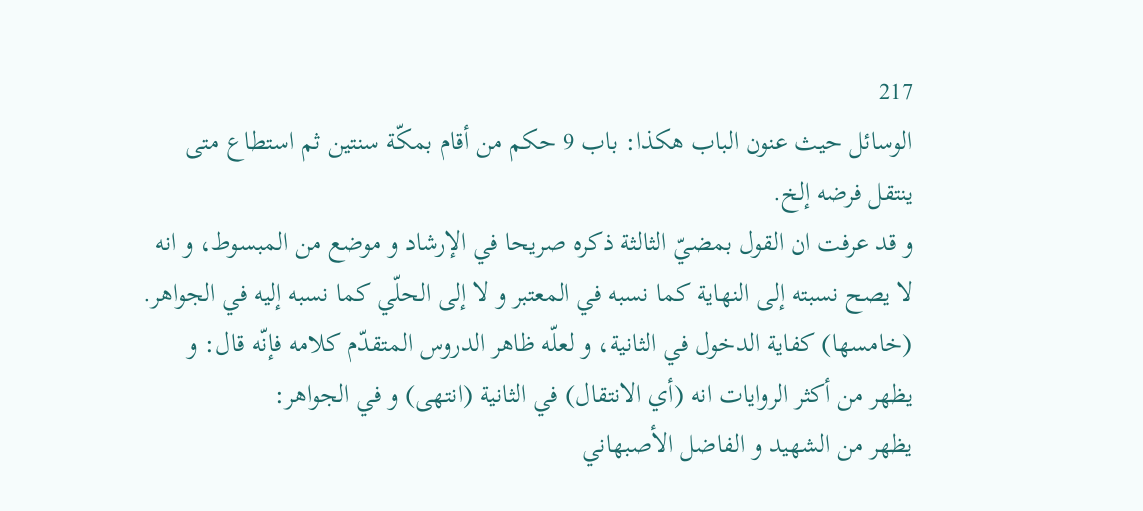217
الوسائل حيث عنون الباب هكذا: باب 9 حكم من أقام بمكّة سنتين ثم استطاع متى ينتقل فرضه إلخ.
و قد عرفت ان القول بمضيّ الثالثة ذكره صريحا في الإرشاد و موضع من المبسوط، و انه لا يصح نسبته إلى النهاية كما نسبه في المعتبر و لا إلى الحلّي كما نسبه إليه في الجواهر.
(خامسها) كفاية الدخول في الثانية، و لعلّه ظاهر الدروس المتقدّم كلامه فإنّه قال: و يظهر من أكثر الروايات انه (أي الانتقال) في الثانية (انتهى) و في الجواهر:
يظهر من الشهيد و الفاضل الأصبهاني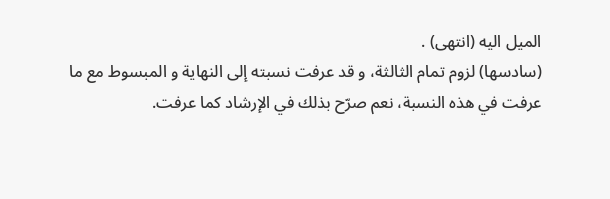الميل اليه (انتهى) .
(سادسها) لزوم تمام الثالثة، و قد عرفت نسبته إلى النهاية و المبسوط مع ما عرفت في هذه النسبة، نعم صرّح بذلك في الإرشاد كما عرفت.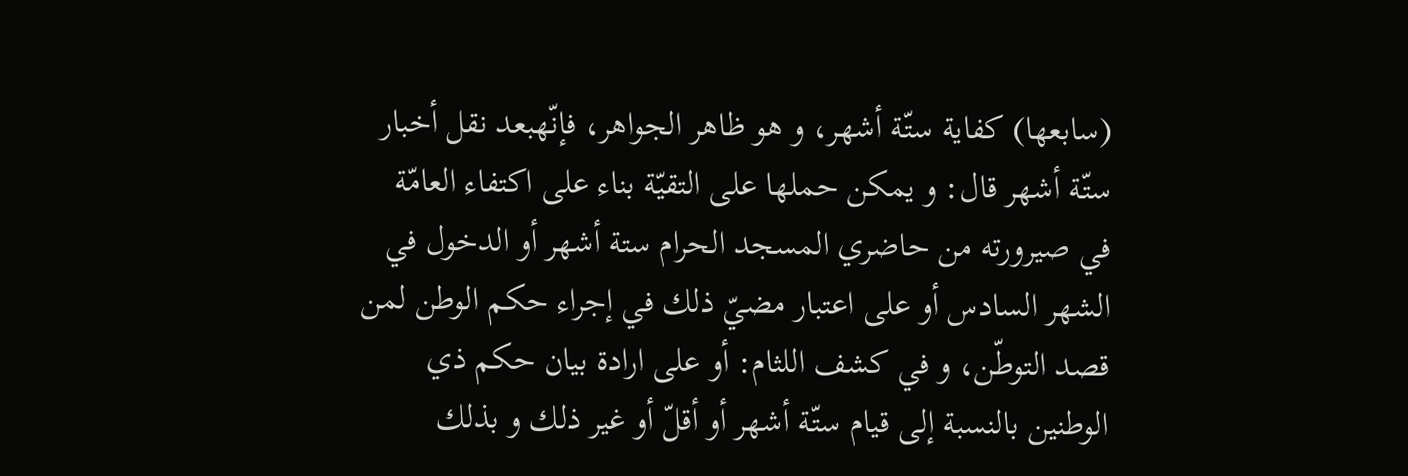(سابعها) كفاية ستّة أشهر، و هو ظاهر الجواهر، فإنّهبعد نقل أخبار ستّة أشهر قال: و يمكن حملها على التقيّة بناء على اكتفاء العامّة في صيرورته من حاضري المسجد الحرام ستة أشهر أو الدخول في الشهر السادس أو على اعتبار مضيّ ذلك في إجراء حكم الوطن لمن قصد التوطّن، و في كشف اللثام: أو على ارادة بيان حكم ذي الوطنين بالنسبة إلى قيام ستّة أشهر أو أقلّ أو غير ذلك و بذلك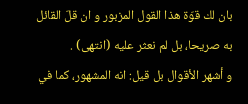بان لك قوّة هذا القول المزبور و ان قلّ القائل به صريحا، بل لم نعثر عليه (انتهى) .
و أشهر الأقوال بل قيل: انه المشهور، كما في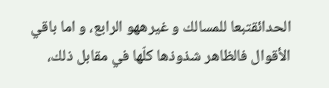الحدائقتبعا للمسالك و غيرههو الرابع، و اما باقي الأقوال فالظاهر شذوذها كلّها في مقابل ذلك،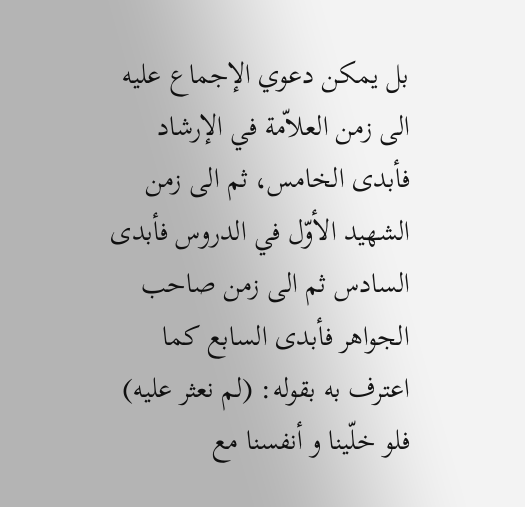بل يمكن دعوي الإجماع عليه الى زمن العلاّمة في الإرشاد فأبدى الخامس، ثم الى زمن الشهيد الأوّل في الدروس فأبدى السادس ثم الى زمن صاحب الجواهر فأبدى السابع كما اعترف به بقوله: (لم نعثر عليه) فلو خلّينا و أنفسنا مع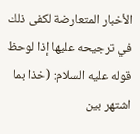الأخبار المتعارضة لكفى ذلك في ترجيحه عليها إذا لوحظ قوله عليه السلام: (خذا بما اشتهر بين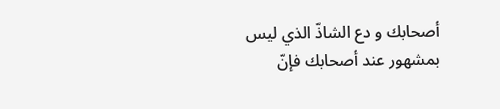أصحابك و دع الشاذّ الذي ليس بمشهور عند أصحابك فإنّ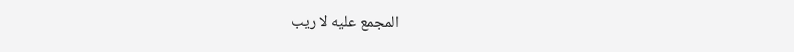المجمع عليه لا ريب